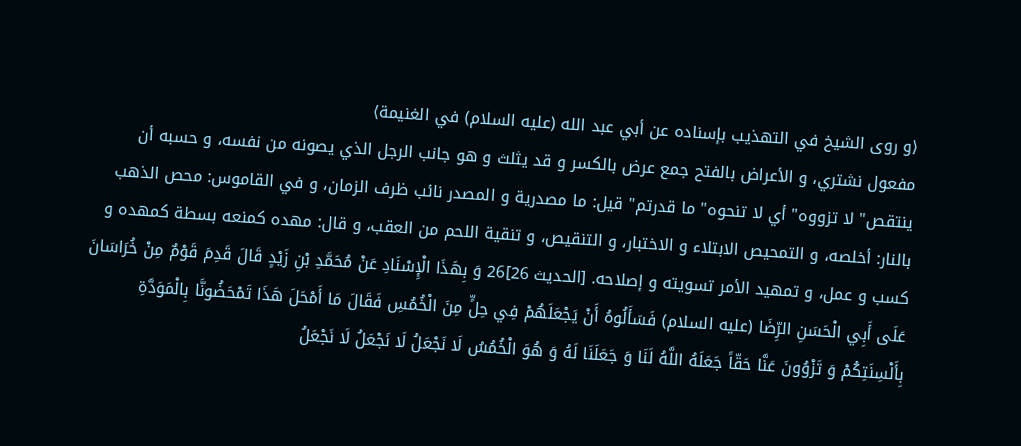⟨و روى الشيخ في التهذيب بإسناده عن أبي عبد الله (عليه السلام) في الغنيمة⟩
مفعول نشتري، و الأعراض بالفتح جمع عرض بالكسر و قد يثلث و هو جانب الرجل الذي يصونه من نفسه، و حسبه أن ينتقص" لا تزووه" أي لا تنحوه" ما قدرتم" قيل: ما مصدرية و المصدر نائب ظرف الزمان، و في القاموس: محص الذهب بالنار: أخلصه، و التمحيص الابتلاء و الاختبار، و التنقيص، و تنقية اللحم من العقب، و قال: مهده كمنعه بسطة كمهده و كسب و عمل، و تمهيد الأمر تسويته و إصلاحه. [الحديث 26]26 وَ بِهَذَا الْإِسْنَادِ عَنْ مُحَمَّدِ بْنِ زَيْدٍ قَالَ قَدِمَ قَوْمٌ مِنْ خُرَاسَانَ عَلَى أَبِي الْحَسَنِ الرِّضَا (عليه السلام) فَسَأَلُوهُ أَنْ يَجْعَلَهُمْ فِي حِلٍّ مِنَ الْخُمُسِ فَقَالَ مَا أَمْحَلَ هَذَا تَمْحَضُونَّا بِالْمَوَدَّةِ بِأَلْسِنَتِكُمْ وَ تَزْوُونَ عَنَّا حَقّاً جَعَلَهُ اللَّهُ لَنَا وَ جَعَلَنَا لَهُ وَ هُوَ الْخُمُسُ لَا نَجْعَلُ لَا نَجْعَلُ لَا نَجْعَلُ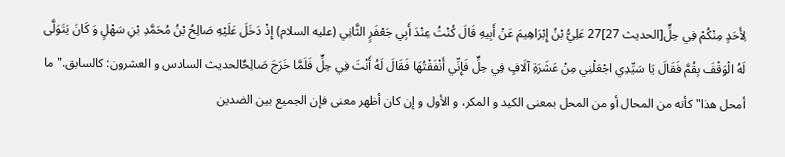لِأَحَدٍ مِنْكُمْ فِي حِلٍّ[الحديث 27]27 عَلِيُّ بْنُ إِبْرَاهِيمَ عَنْ أَبِيهِ قَالَ كُنْتُ عِنْدَ أَبِي جَعْفَرٍ الثَّانِي (عليه السلام) إِذْ دَخَلَ عَلَيْهِ صَالِحُ بْنُ مُحَمَّدِ بْنِ سَهْلٍ وَ كَانَ يَتَوَلَّى لَهُ الْوَقْفَ بِقُمَّ فَقَالَ يَا سَيِّدِي اجْعَلْنِي مِنْ عَشَرَةِ آلَافٍ فِي حِلٍّ فَإِنِّي أَنْفَقْتُهَا فَقَالَ لَهُ أَنْتَ فِي حِلٍّ فَلَمَّا خَرَجَ صَالِحٌالحديث السادس و العشرون: كالسابق." ما أمحل هذا" كأنه من المحال أو من المحل بمعنى الكيد و المكر، و الأول و إن كان أظهر معنى فإن الجميع بين الضدين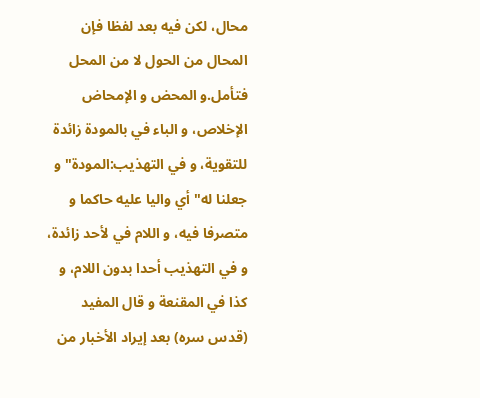محال، لكن فيه بعد لفظا فإن المحال من الحول لا من المحل فتأمل.و المحض و الإمحاض الإخلاص، و الباء في بالمودة زائدة للتقوية، و في التهذيب:المودة" و جعلنا له" أي واليا عليه حاكما و متصرفا فيه، و اللام في لأحد زائدة، و في التهذيب أحدا بدون اللام، و كذا في المقنعة و قال المفيد (قدس سره) بعد إيراد الأخبار من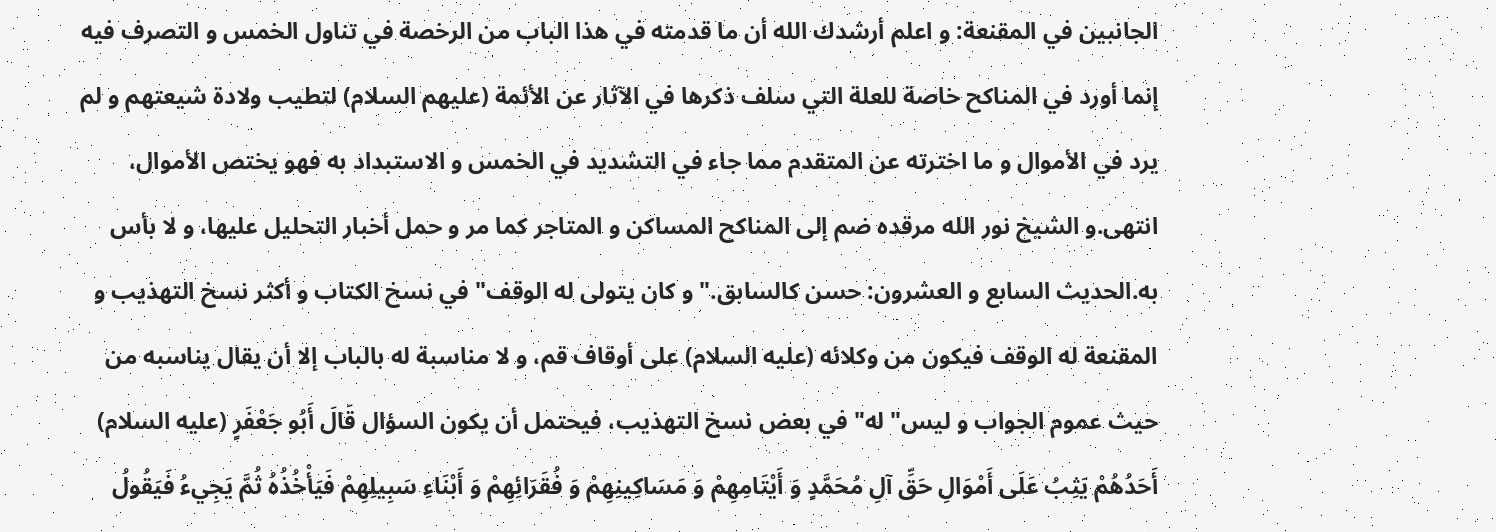الجانبين في المقنعة: و اعلم أرشدك الله أن ما قدمته في هذا الباب من الرخصة في تناول الخمس و التصرف فيه إنما أورد في المناكح خاصة للعلة التي سلف ذكرها في الآثار عن الأئمة (عليهم السلام) لتطيب ولادة شيعتهم و لم يرد في الأموال و ما اخترته عن المتقدم مما جاء في التشديد في الخمس و الاستبداد به فهو يختص الأموال، انتهى.و الشيخ نور الله مرقده ضم إلى المناكح المساكن و المتاجر كما مر و حمل أخبار التحليل عليها، و لا بأس به.الحديث السابع و العشرون: حسن كالسابق." و كان يتولى له الوقف" في نسخ الكتاب و أكثر نسخ التهذيب و المقنعة له الوقف فيكون من وكلائه (عليه السلام) على أوقاف قم، و لا مناسبة له بالباب إلا أن يقال يناسبه من حيث عموم الجواب و ليس" له" في بعض نسخ التهذيب، فيحتمل أن يكون السؤال قَالَ أَبُو جَعْفَرٍ (عليه السلام) أَحَدُهُمْ يَثِبُ عَلَى أَمْوَالِ حَقِّ آلِ مُحَمَّدٍ وَ أَيْتَامِهِمْ وَ مَسَاكِينِهِمْ وَ فُقَرَائِهِمْ وَ أَبْنَاءِ سَبِيلِهِمْ فَيَأْخُذُهُ ثُمَّ يَجِيءُ فَيَقُولُ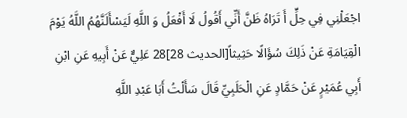اجْعَلْنِي فِي حِلٍّ أَ تَرَاهُ ظَنَّ أَنِّي أَقُولُ لَا أَفْعَلُ وَ اللَّهِ لَيَسْأَلَنَّهُمُ اللَّهُ يَوْمَ الْقِيَامَةِ عَنْ ذَلِكَ سُؤَالًا حَثِيثاً[الحديث 28]28 عَلِيٌّ عَنْ أَبِيهِ عَنِ ابْنِ أَبِي عُمَيْرٍ عَنْ حَمَّادٍ عَنِ الْحَلَبِيِّ قَالَ سَأَلْتُ أَبَا عَبْدِ اللَّهِ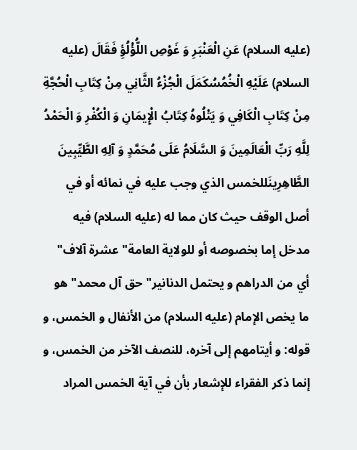(عليه السلام) عَنِ الْعَنْبَرِ وَ غَوْصِ اللُّؤْلُؤِ فَقَالَ (عليه السلام) عَلَيْهِ الْخُمُسُكَمَلَ الْجُزْءُ الثَّانِي مِنْ كِتَابِ الْحُجَّةِ مِنْ كِتَابِ الْكَافِي وَ يَتْلُوهُ كِتَابُ الْإِيمَانِ وَ الْكُفْرِ وَ الْحَمْدُ لِلَّهِ رَبِّ الْعَالَمِينَ وَ السَّلَامُ عَلَى مُحَمَّدٍ وَ آلِهِ الطَّيِّبِينَ الطَّاهِرِينَللخمس الذي وجب عليه في نمائه أو في أصل الوقف حيث كان مما له (عليه السلام) فيه مدخل إما بخصوصه أو للولاية العامة" عشرة آلاف" أي من الدراهم و يحتمل الدنانير" حق آل محمد" هو ما يخص الإمام (عليه السلام) من الأنفال و الخمس، و قوله: و أيتامهم إلى آخره، للنصف الآخر من الخمس، و إنما ذكر الفقراء للإشعار بأن في آية الخمس المراد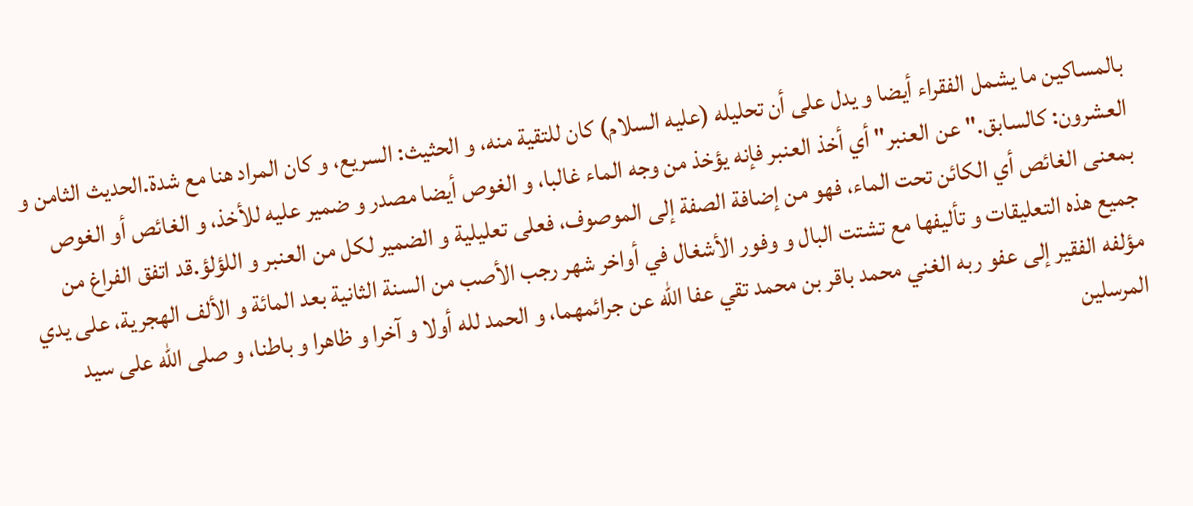بالمساكين ما يشمل الفقراء أيضا و يدل على أن تحليله (عليه السلام) كان للتقية منه، و الحثيث: السريع، و كان المراد هنا مع شدة.الحديث الثامن و العشرون: كالسابق." عن العنبر" أي أخذ العنبر فإنه يؤخذ من وجه الماء غالبا، و الغوص أيضا مصدر و ضمير عليه للأخذ، و الغائص أو الغوص بمعنى الغائص أي الكائن تحت الماء، فهو من إضافة الصفة إلى الموصوف، فعلى تعليلية و الضمير لكل من العنبر و اللؤلؤ.قد اتفق الفراغ من جميع هذه التعليقات و تأليفها مع تشتت البال و وفور الأشغال في أواخر شهر رجب الأصب من السنة الثانية بعد المائة و الألف الهجرية، على يدي مؤلفه الفقير إلى عفو ربه الغني محمد باقر بن محمد تقي عفا الله عن جرائمهما، و الحمد لله أولا و آخرا و ظاهرا و باطنا، و صلى الله على سيد المرسلين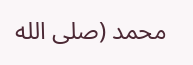محمد (صلى الله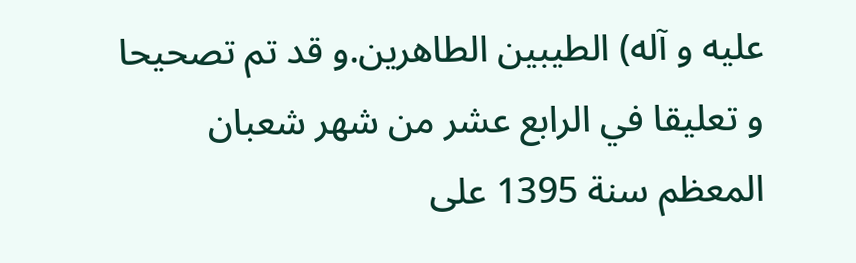عليه و آله) الطيبين الطاهرين.و قد تم تصحيحا و تعليقا في الرابع عشر من شهر شعبان المعظم سنة 1395 على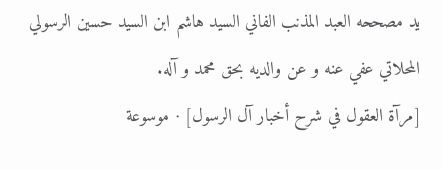يد مصححه العبد المذنب الفاني السيد هاشم ابن السيد حسين الرسولي المحلاتي عفي عنه و عن والديه بحق محمد و آله.
[مرآة العقول في شرح أخبار آل الرسول] · موسوعة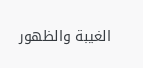الغيبة والظهور